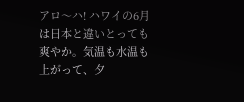アロ〜ハ! ハワイの6月は日本と違いとっても爽やか。気温も水温も上がって、夕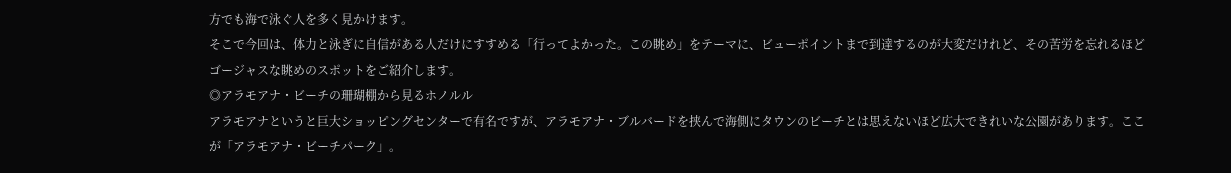方でも海で泳ぐ人を多く見かけます。
そこで今回は、体力と泳ぎに自信がある人だけにすすめる「行ってよかった。この眺め」をテーマに、ビューポイントまで到達するのが大変だけれど、その苦労を忘れるほどゴージャスな眺めのスポットをご紹介します。
◎アラモアナ・ビーチの珊瑚棚から見るホノルル
アラモアナというと巨大ショッピングセンターで有名ですが、アラモアナ・ブルバードを挟んで海側にタウンのビーチとは思えないほど広大できれいな公園があります。ここが「アラモアナ・ビーチパーク」。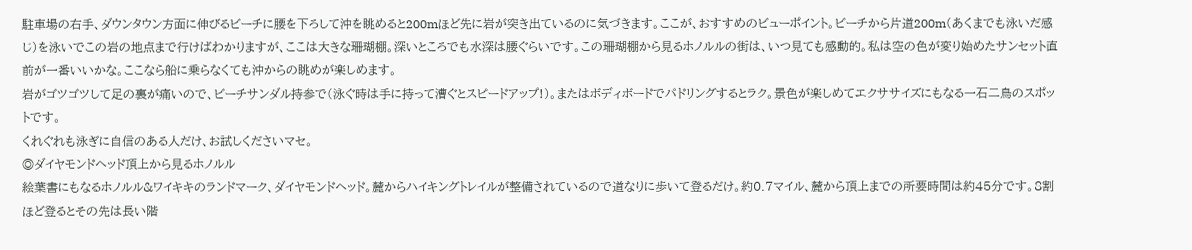駐車場の右手、ダウンタウン方面に伸びるビーチに腰を下ろして沖を眺めると200mほど先に岩が突き出ているのに気づきます。ここが、おすすめのビューポイント。ビーチから片道200m(あくまでも泳いだ感じ)を泳いでこの岩の地点まで行けばわかりますが、ここは大きな珊瑚棚。深いところでも水深は腰ぐらいです。この珊瑚棚から見るホノルルの街は、いつ見ても感動的。私は空の色が変り始めたサンセット直前が一番いいかな。ここなら船に乗らなくても沖からの眺めが楽しめます。
岩がゴツゴツして足の裏が痛いので、ビーチサンダル持参で(泳ぐ時は手に持って漕ぐとスピードアップ!)。またはボディボードでパドリングするとラク。景色が楽しめてエクササイズにもなる一石二鳥のスポットです。
くれぐれも泳ぎに自信のある人だけ、お試しくださいマセ。
◎ダイヤモンドヘッド頂上から見るホノルル
絵葉書にもなるホノルル&ワイキキのランドマーク、ダイヤモンドヘッド。麓からハイキングトレイルが整備されているので道なりに歩いて登るだけ。約0.7マイル、麓から頂上までの所要時間は約45分です。8割ほど登るとその先は長い階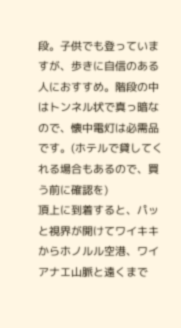段。子供でも登っていますが、歩きに自信のある人におすすめ。階段の中はトンネル状で真っ暗なので、懐中電灯は必需品です。(ホテルで貸してくれる場合もあるので、買う前に確認を)
頂上に到着すると、パッと視界が開けてワイキキからホノルル空港、ワイアナエ山脈と遠くまで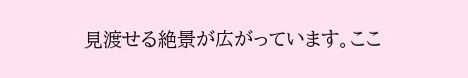見渡せる絶景が広がっています。ここ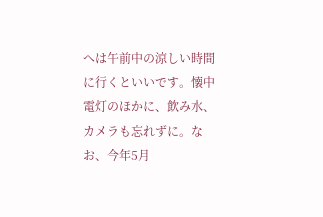へは午前中の涼しい時間に行くといいです。懐中電灯のほかに、飲み水、カメラも忘れずに。なお、今年5月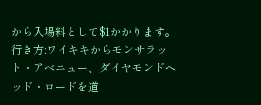から入場料として$1かかります。
行き方:ワイキキからモンサラット・アベニュー、ダイヤモンドヘッド・ロードを道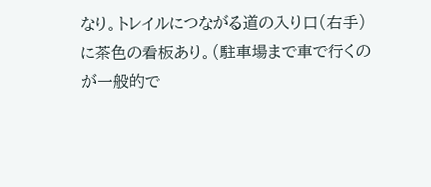なり。トレイルにつながる道の入り口(右手)に茶色の看板あり。(駐車場まで車で行くのが一般的で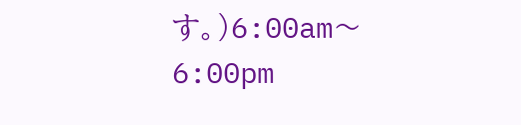す。)6:00am〜6:00pm